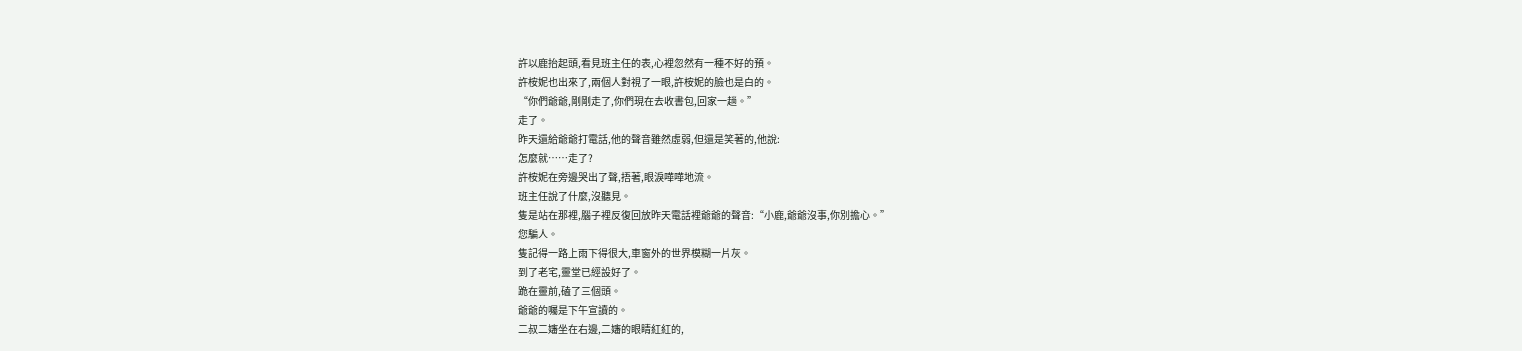許以鹿抬起頭,看見班主任的表,心裡忽然有一種不好的預。
許桉妮也出來了,兩個人對視了一眼,許桉妮的臉也是白的。
“你們爺爺,剛剛走了,你們現在去收書包,回家一趟。”
走了。
昨天還給爺爺打電話,他的聲音雖然虛弱,但還是笑著的,他說:
怎麼就……走了?
許桉妮在旁邊哭出了聲,捂著,眼淚嘩嘩地流。
班主任說了什麼,沒聽見。
隻是站在那裡,腦子裡反復回放昨天電話裡爺爺的聲音:“小鹿,爺爺沒事,你別擔心。”
您騙人。
隻記得一路上雨下得很大,車窗外的世界模糊一片灰。
到了老宅,靈堂已經設好了。
跪在靈前,磕了三個頭。
爺爺的囑是下午宣讀的。
二叔二嬸坐在右邊,二嬸的眼睛紅紅的,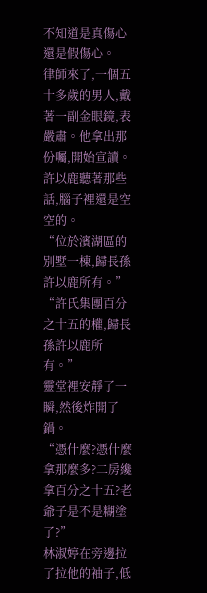不知道是真傷心還是假傷心。
律師來了,一個五十多歲的男人,戴著一副金眼鏡,表嚴肅。他拿出那份囑,開始宣讀。
許以鹿聽著那些話,腦子裡還是空空的。
“位於濱湖區的別墅一棟,歸長孫許以鹿所有。”
“許氏集團百分之十五的權,歸長孫許以鹿所有。”
靈堂裡安靜了一瞬,然後炸開了鍋。
“憑什麼?憑什麼拿那麼多?二房纔拿百分之十五?老爺子是不是糊塗了?”
林淑婷在旁邊拉了拉他的袖子,低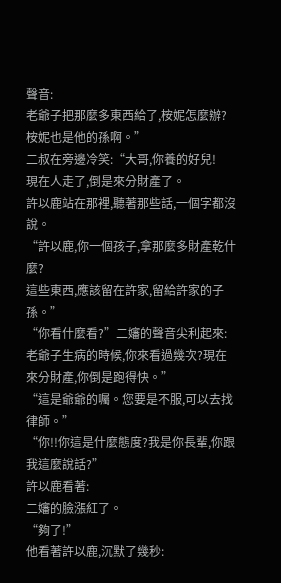聲音:
老爺子把那麼多東西給了,桉妮怎麼辦?桉妮也是他的孫啊。”
二叔在旁邊冷笑:“大哥,你養的好兒!
現在人走了,倒是來分財產了。
許以鹿站在那裡,聽著那些話,一個字都沒說。
“許以鹿,你一個孩子,拿那麼多財產乾什麼?
這些東西,應該留在許家,留給許家的子孫。”
“你看什麼看?”二嬸的聲音尖利起來:
老爺子生病的時候,你來看過幾次?現在來分財產,你倒是跑得快。”
“這是爺爺的囑。您要是不服,可以去找律師。”
“你!!你這是什麼態度?我是你長輩,你跟我這麼說話?”
許以鹿看著:
二嬸的臉漲紅了。
“夠了!”
他看著許以鹿,沉默了幾秒: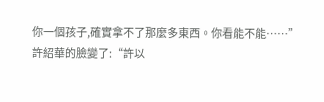你一個孩子,確實拿不了那麼多東西。你看能不能……”
許紹華的臉變了:“許以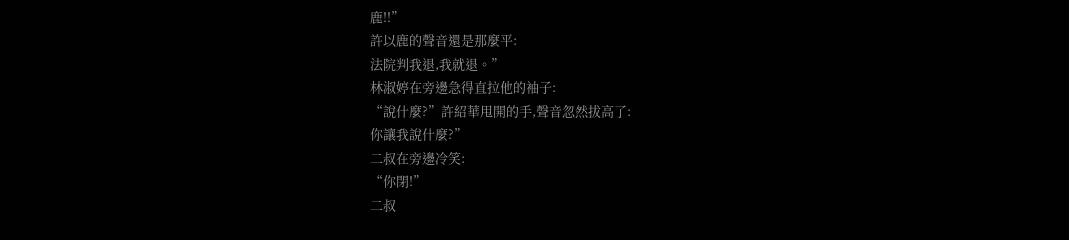鹿!!”
許以鹿的聲音還是那麼平:
法院判我退,我就退。”
林淑婷在旁邊急得直拉他的袖子:
“說什麼?”許紹華甩開的手,聲音忽然拔高了:
你讓我說什麼?”
二叔在旁邊冷笑:
“你閉!”
二叔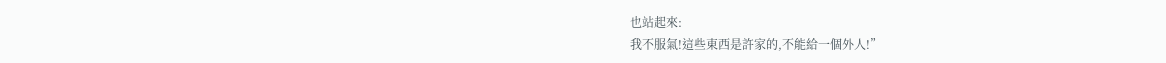也站起來:
我不服氣!這些東西是許家的,不能給一個外人!”